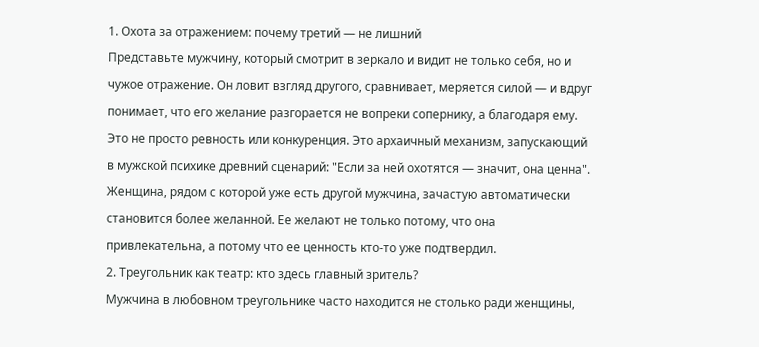1. Охота за отражением: почему третий — не лишний
Представьте мужчину, который смотрит в зеркало и видит не только себя, но и чужое отражение. Он ловит взгляд другого, сравнивает, меряется силой — и вдруг понимает, что его желание разгорается не вопреки сопернику, а благодаря ему.
Это не просто ревность или конкуренция. Это архаичный механизм, запускающий в мужской психике древний сценарий: "Если за ней охотятся — значит, она ценна". Женщина, рядом с которой уже есть другой мужчина, зачастую автоматически становится более желанной. Ее желают не только потому, что она привлекательна, а потому что ее ценность кто-то уже подтвердил.
2. Треугольник как театр: кто здесь главный зритель?
Мужчина в любовном треугольнике часто находится не столько ради женщины,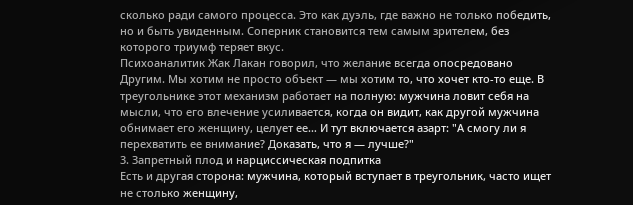сколько ради самого процесса. Это как дуэль, где важно не только победить, но и быть увиденным. Соперник становится тем самым зрителем, без которого триумф теряет вкус.
Психоаналитик Жак Лакан говорил, что желание всегда опосредовано Другим. Мы хотим не просто объект — мы хотим то, что хочет кто-то еще. В треугольнике этот механизм работает на полную: мужчина ловит себя на мысли, что его влечение усиливается, когда он видит, как другой мужчина обнимает его женщину, целует ее… И тут включается азарт: "А смогу ли я перехватить ее внимание? Доказать, что я — лучше?"
3. Запретный плод и нарциссическая подпитка
Есть и другая сторона: мужчина, который вступает в треугольник, часто ищет не столько женщину,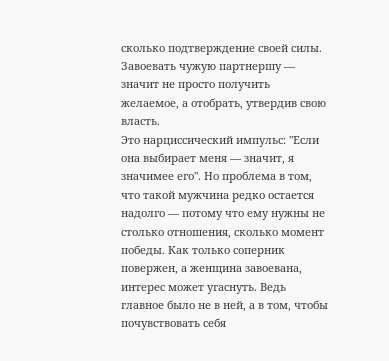сколько подтверждение своей силы. Завоевать чужую партнершу — значит не просто получить желаемое, а отобрать, утвердив свою власть.
Это нарциссический импульс: "Если она выбирает меня — значит, я значимее его". Но проблема в том, что такой мужчина редко остается надолго — потому что ему нужны не столько отношения, сколько момент победы. Как только соперник повержен, а женщина завоевана, интерес может угаснуть. Ведь главное было не в ней, а в том, чтобы почувствовать себя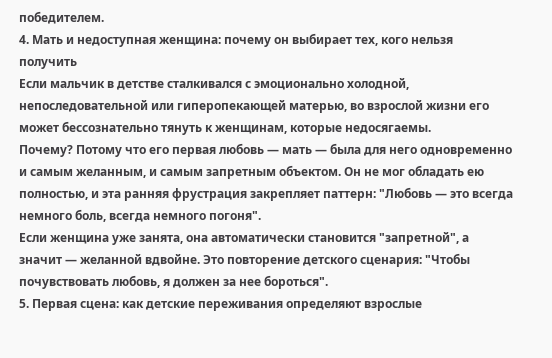победителем.
4. Мать и недоступная женщина: почему он выбирает тех, кого нельзя получить
Если мальчик в детстве сталкивался с эмоционально холодной, непоследовательной или гиперопекающей матерью, во взрослой жизни его может бессознательно тянуть к женщинам, которые недосягаемы.
Почему? Потому что его первая любовь — мать — была для него одновременно и самым желанным, и самым запретным объектом. Он не мог обладать ею полностью, и эта ранняя фрустрация закрепляет паттерн: "Любовь — это всегда немного боль, всегда немного погоня".
Если женщина уже занята, она автоматически становится "запретной", а значит — желанной вдвойне. Это повторение детского сценария: "Чтобы почувствовать любовь, я должен за нее бороться".
5. Первая сцена: как детские переживания определяют взрослые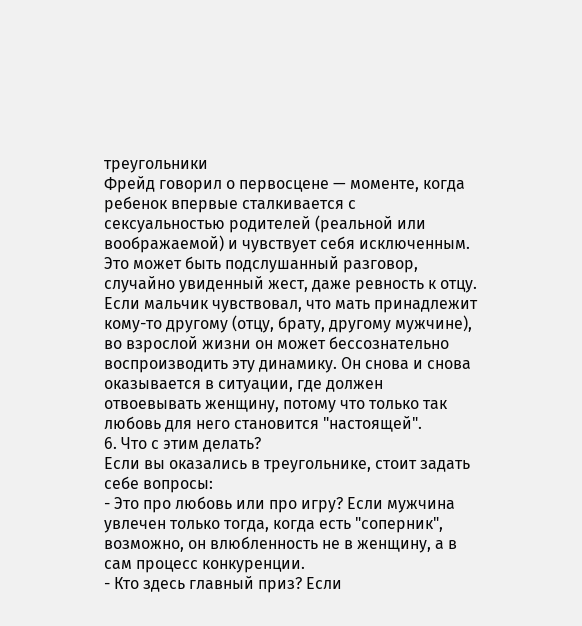треугольники
Фрейд говорил о первосцене — моменте, когда ребенок впервые сталкивается с сексуальностью родителей (реальной или воображаемой) и чувствует себя исключенным. Это может быть подслушанный разговор, случайно увиденный жест, даже ревность к отцу.
Если мальчик чувствовал, что мать принадлежит кому-то другому (отцу, брату, другому мужчине), во взрослой жизни он может бессознательно воспроизводить эту динамику. Он снова и снова оказывается в ситуации, где должен отвоевывать женщину, потому что только так любовь для него становится "настоящей".
6. Что с этим делать?
Если вы оказались в треугольнике, стоит задать себе вопросы:
- Это про любовь или про игру? Если мужчина увлечен только тогда, когда есть "соперник", возможно, он влюбленность не в женщину, а в сам процесс конкуренции.
- Кто здесь главный приз? Если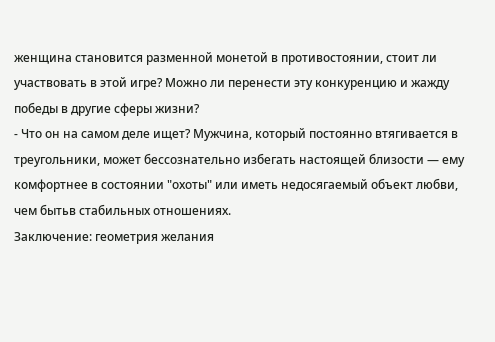женщина становится разменной монетой в противостоянии, стоит ли участвовать в этой игре? Можно ли перенести эту конкуренцию и жажду победы в другие сферы жизни?
- Что он на самом деле ищет? Мужчина, который постоянно втягивается в треугольники, может бессознательно избегать настоящей близости — ему комфортнее в состоянии "охоты" или иметь недосягаемый объект любви, чем бытьв стабильных отношениях.
Заключение: геометрия желания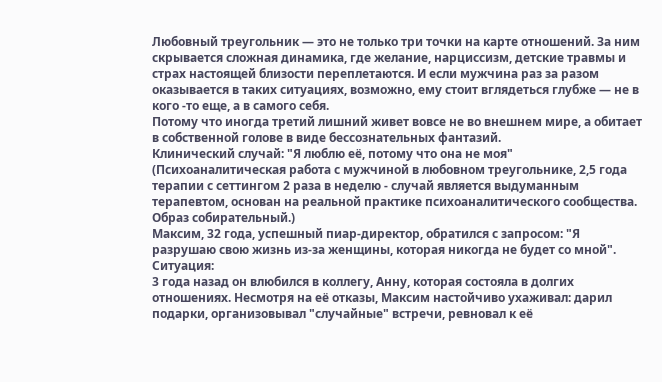Любовный треугольник — это не только три точки на карте отношений. За ним скрывается сложная динамика, где желание, нарциссизм, детские травмы и страх настоящей близости переплетаются. И если мужчина раз за разом оказывается в таких ситуациях, возможно, ему стоит вглядеться глубже — не в кого -то еще, а в самого себя.
Потому что иногда третий лишний живет вовсе не во внешнем мире, а обитает в собственной голове в виде бессознательных фантазий.
Клинический случай: "Я люблю её, потому что она не моя"
(Психоаналитическая работа с мужчиной в любовном треугольнике, 2,5 года терапии с сеттингом 2 раза в неделю - случай является выдуманным терапевтом, основан на реальной практике психоаналитического сообщества. Образ собирательный.)
Максим, 32 года, успешный пиар-директор, обратился с запросом: "Я разрушаю свою жизнь из-за женщины, которая никогда не будет со мной".
Ситуация:
3 года назад он влюбился в коллегу, Анну, которая состояла в долгих отношениях. Несмотря на её отказы, Максим настойчиво ухаживал: дарил подарки, организовывал "случайные" встречи, ревновал к её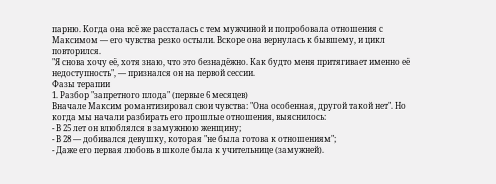парню. Когда она всё же рассталась с тем мужчиной и попробовала отношения с Максимом — его чувства резко остыли. Вскоре она вернулась к бывшему, и цикл повторился.
"Я снова хочу её, хотя знаю, что это безнадёжно. Как будто меня притягивает именно её недоступность", — признался он на первой сессии.
Фазы терапии
1. Разбор "запретного плода" (первые 6 месяцев)
Вначале Максим романтизировал свои чувства: "Она особенная, другой такой нет". Но когда мы начали разбирать его прошлые отношения, выяснилось:
- В 25 лет он влюблялся в замужнюю женщину;
- В 28 — добивался девушку, которая "не была готова к отношениям";
- Даже его первая любовь в школе была к учительнице (замужней).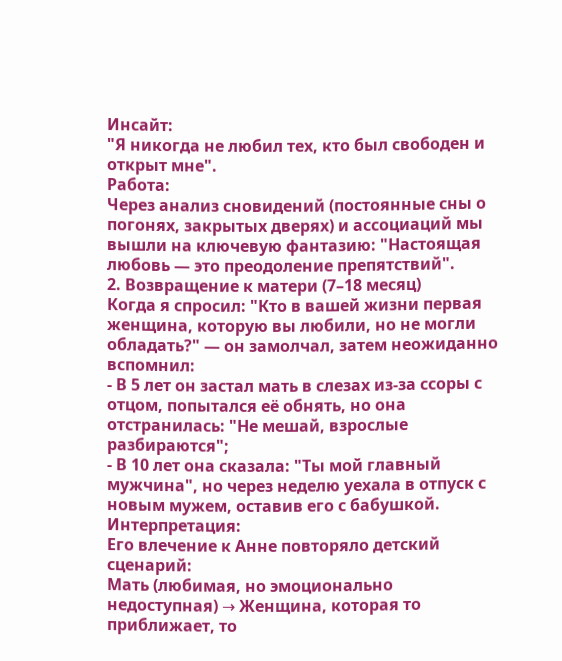Инсайт:
"Я никогда не любил тех, кто был свободен и открыт мне".
Работа:
Через анализ сновидений (постоянные сны о погонях, закрытых дверях) и ассоциаций мы вышли на ключевую фантазию: "Настоящая любовь — это преодоление препятствий".
2. Возвращение к матери (7–18 месяц)
Когда я спросил: "Кто в вашей жизни первая женщина, которую вы любили, но не могли обладать?" — он замолчал, затем неожиданно вспомнил:
- В 5 лет он застал мать в слезах из-за ссоры с отцом, попытался её обнять, но она отстранилась: "Не мешай, взрослые разбираются";
- В 10 лет она сказала: "Ты мой главный мужчина", но через неделю уехала в отпуск с новым мужем, оставив его с бабушкой.
Интерпретация:
Его влечение к Анне повторяло детский сценарий:
Мать (любимая, но эмоционально недоступная) → Женщина, которая то приближает, то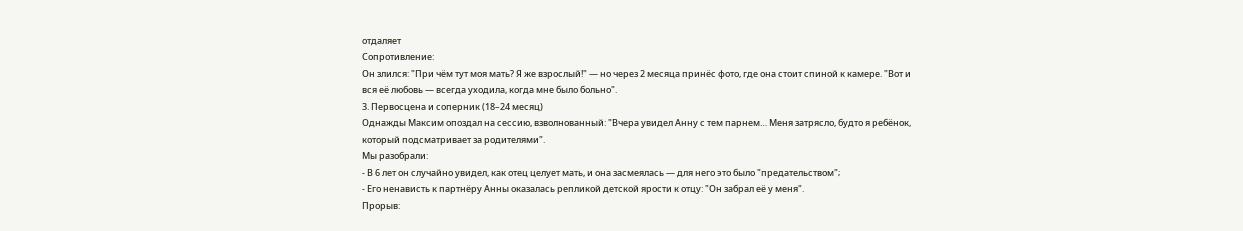отдаляет
Сопротивление:
Он злился: "При чём тут моя мать? Я же взрослый!" — но через 2 месяца принёс фото, где она стоит спиной к камере. "Вот и вся её любовь — всегда уходила, когда мне было больно".
3. Первосцена и соперник (18–24 месяц)
Однажды Максим опоздал на сессию, взволнованный: "Вчера увидел Анну с тем парнем… Меня затрясло, будто я ребёнок, который подсматривает за родителями".
Мы разобрали:
- В 6 лет он случайно увидел, как отец целует мать, и она засмеялась — для него это было "предательством";
- Его ненависть к партнёру Анны оказалась репликой детской ярости к отцу: "Он забрал её у меня".
Прорыв: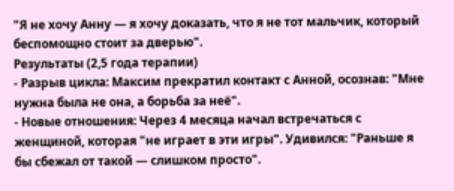"Я не хочу Анну — я хочу доказать, что я не тот мальчик, который беспомощно стоит за дверью".
Результаты (2,5 года терапии)
- Разрыв цикла: Максим прекратил контакт с Анной, осознав: "Мне нужна была не она, а борьба за неё".
- Новые отношения: Через 4 месяца начал встречаться с женщиной, которая "не играет в эти игры". Удивился: "Раньше я бы сбежал от такой — слишком просто".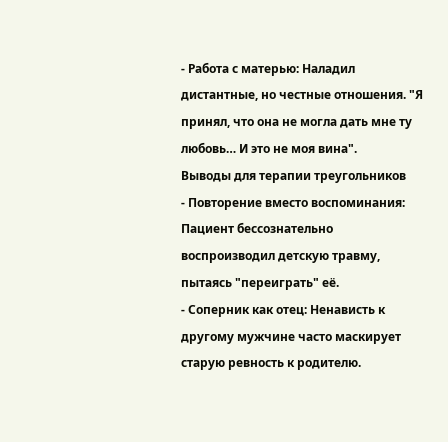- Работа с матерью: Наладил дистантные, но честные отношения. "Я принял, что она не могла дать мне ту любовь… И это не моя вина".
Выводы для терапии треугольников
- Повторение вместо воспоминания: Пациент бессознательно воспроизводил детскую травму, пытаясь "переиграть" её.
- Соперник как отец: Ненависть к другому мужчине часто маскирует старую ревность к родителю.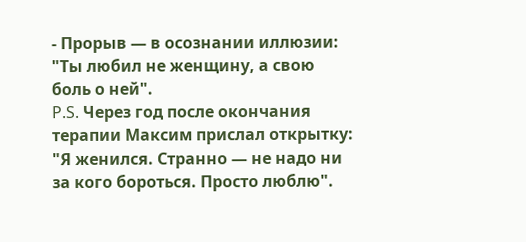- Прорыв — в осознании иллюзии: "Ты любил не женщину, а свою боль о ней".
P.S. Через год после окончания терапии Максим прислал открытку: "Я женился. Странно — не надо ни за кого бороться. Просто люблю".